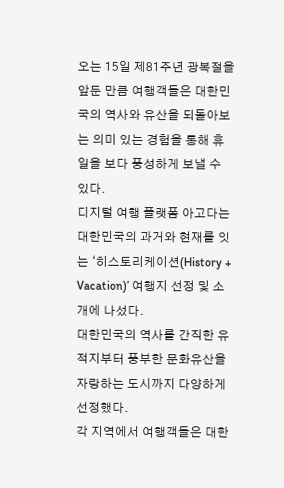오는 15일 제81주년 광복절을 앞둔 만큼 여행객들은 대한민국의 역사와 유산을 되돌아보는 의미 있는 경험을 통해 휴일을 보다 풍성하게 보낼 수 있다.
디지털 여행 플랫폼 아고다는 대한민국의 과거와 현재를 잇는 ‘히스토리케이션(History + Vacation)’ 여행지 선정 및 소개에 나섰다.
대한민국의 역사를 간직한 유적지부터 풍부한 문화유산을 자랑하는 도시까지 다양하게 선정했다.
각 지역에서 여행객들은 대한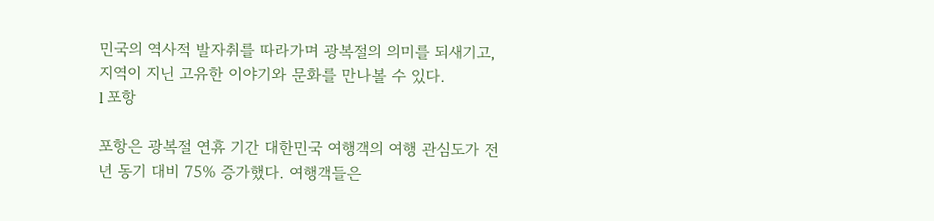민국의 역사적 발자취를 따라가며 광복절의 의미를 되새기고, 지역이 지닌 고유한 이야기와 문화를 만나볼 수 있다.
l 포항

포항은 광복절 연휴 기간 대한민국 여행객의 여행 관심도가 전년 동기 대비 75% 증가했다. 여행객들은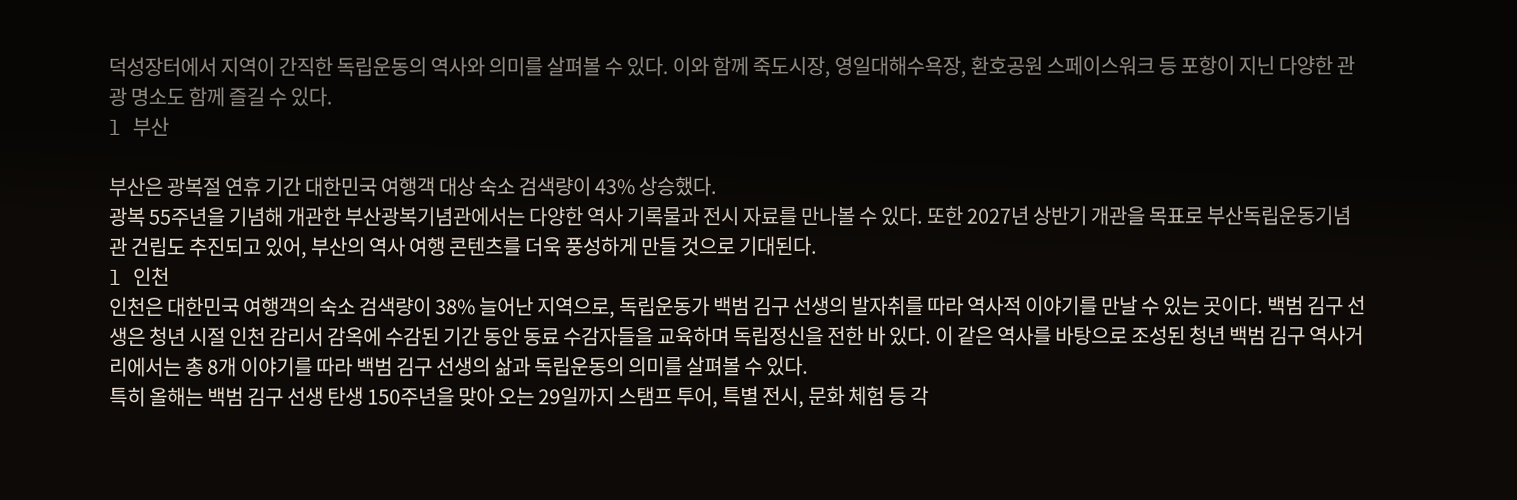덕성장터에서 지역이 간직한 독립운동의 역사와 의미를 살펴볼 수 있다. 이와 함께 죽도시장, 영일대해수욕장, 환호공원 스페이스워크 등 포항이 지닌 다양한 관광 명소도 함께 즐길 수 있다.
l 부산

부산은 광복절 연휴 기간 대한민국 여행객 대상 숙소 검색량이 43% 상승했다.
광복 55주년을 기념해 개관한 부산광복기념관에서는 다양한 역사 기록물과 전시 자료를 만나볼 수 있다. 또한 2027년 상반기 개관을 목표로 부산독립운동기념관 건립도 추진되고 있어, 부산의 역사 여행 콘텐츠를 더욱 풍성하게 만들 것으로 기대된다.
l 인천
인천은 대한민국 여행객의 숙소 검색량이 38% 늘어난 지역으로, 독립운동가 백범 김구 선생의 발자취를 따라 역사적 이야기를 만날 수 있는 곳이다. 백범 김구 선생은 청년 시절 인천 감리서 감옥에 수감된 기간 동안 동료 수감자들을 교육하며 독립정신을 전한 바 있다. 이 같은 역사를 바탕으로 조성된 청년 백범 김구 역사거리에서는 총 8개 이야기를 따라 백범 김구 선생의 삶과 독립운동의 의미를 살펴볼 수 있다.
특히 올해는 백범 김구 선생 탄생 150주년을 맞아 오는 29일까지 스탬프 투어, 특별 전시, 문화 체험 등 각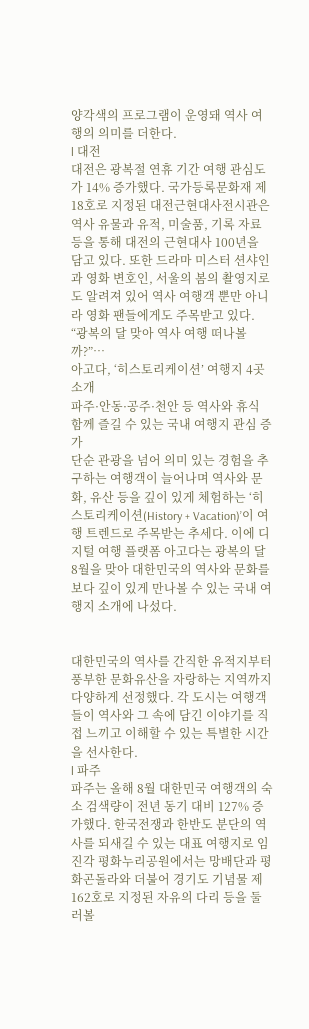양각색의 프로그램이 운영돼 역사 여행의 의미를 더한다.
l 대전
대전은 광복절 연휴 기간 여행 관심도가 14% 증가했다. 국가등록문화재 제18호로 지정된 대전근현대사전시관은 역사 유물과 유적, 미술품, 기록 자료 등을 통해 대전의 근현대사 100년을 담고 있다. 또한 드라마 미스터 션샤인과 영화 변호인, 서울의 봄의 촬영지로도 알려져 있어 역사 여행객 뿐만 아니라 영화 팬들에게도 주목받고 있다.
“광복의 달 맞아 역사 여행 떠나볼까?”…
아고다, ‘히스토리케이션’ 여행지 4곳 소개
파주·안동·공주·천안 등 역사와 휴식 함께 즐길 수 있는 국내 여행지 관심 증가
단순 관광을 넘어 의미 있는 경험을 추구하는 여행객이 늘어나며 역사와 문화, 유산 등을 깊이 있게 체험하는 ‘히스토리케이션(History + Vacation)’이 여행 트렌드로 주목받는 추세다. 이에 디지털 여행 플랫폼 아고다는 광복의 달 8월을 맞아 대한민국의 역사와 문화를 보다 깊이 있게 만나볼 수 있는 국내 여행지 소개에 나섰다.


대한민국의 역사를 간직한 유적지부터 풍부한 문화유산을 자랑하는 지역까지 다양하게 선정했다. 각 도시는 여행객들이 역사와 그 속에 담긴 이야기를 직접 느끼고 이해할 수 있는 특별한 시간을 선사한다.
l 파주
파주는 올해 8월 대한민국 여행객의 숙소 검색량이 전년 동기 대비 127% 증가했다. 한국전쟁과 한반도 분단의 역사를 되새길 수 있는 대표 여행지로 임진각 평화누리공원에서는 망배단과 평화곤돌라와 더불어 경기도 기념물 제162호로 지정된 자유의 다리 등을 둘러볼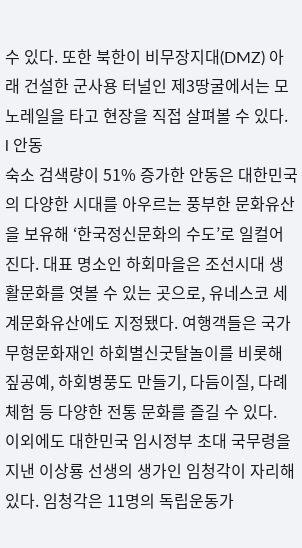수 있다. 또한 북한이 비무장지대(DMZ) 아래 건설한 군사용 터널인 제3땅굴에서는 모노레일을 타고 현장을 직접 살펴볼 수 있다.
l 안동
숙소 검색량이 51% 증가한 안동은 대한민국의 다양한 시대를 아우르는 풍부한 문화유산을 보유해 ‘한국정신문화의 수도’로 일컬어진다. 대표 명소인 하회마을은 조선시대 생활문화를 엿볼 수 있는 곳으로, 유네스코 세계문화유산에도 지정됐다. 여행객들은 국가무형문화재인 하회별신굿탈놀이를 비롯해 짚공예, 하회병풍도 만들기, 다듬이질, 다례체험 등 다양한 전통 문화를 즐길 수 있다.
이외에도 대한민국 임시정부 초대 국무령을 지낸 이상룡 선생의 생가인 임청각이 자리해 있다. 임청각은 11명의 독립운동가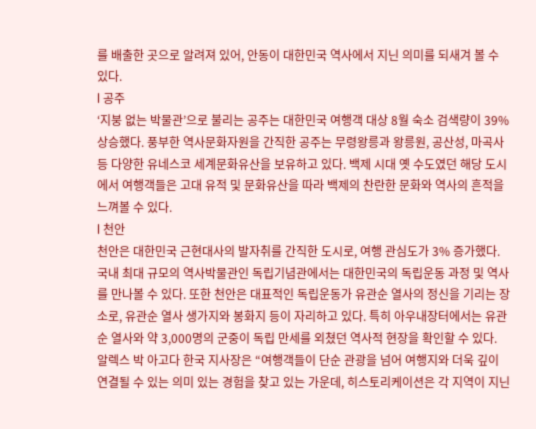를 배출한 곳으로 알려져 있어, 안동이 대한민국 역사에서 지닌 의미를 되새겨 볼 수 있다.
l 공주
‘지붕 없는 박물관’으로 불리는 공주는 대한민국 여행객 대상 8월 숙소 검색량이 39% 상승했다. 풍부한 역사문화자원을 간직한 공주는 무령왕릉과 왕릉원, 공산성, 마곡사 등 다양한 유네스코 세계문화유산을 보유하고 있다. 백제 시대 옛 수도였던 해당 도시에서 여행객들은 고대 유적 및 문화유산을 따라 백제의 찬란한 문화와 역사의 흔적을 느껴볼 수 있다.
l 천안
천안은 대한민국 근현대사의 발자취를 간직한 도시로, 여행 관심도가 3% 증가했다. 국내 최대 규모의 역사박물관인 독립기념관에서는 대한민국의 독립운동 과정 및 역사를 만나볼 수 있다. 또한 천안은 대표적인 독립운동가 유관순 열사의 정신을 기리는 장소로, 유관순 열사 생가지와 봉화지 등이 자리하고 있다. 특히 아우내장터에서는 유관순 열사와 약 3,000명의 군중이 독립 만세를 외쳤던 역사적 현장을 확인할 수 있다.
알렉스 박 아고다 한국 지사장은 “여행객들이 단순 관광을 넘어 여행지와 더욱 깊이 연결될 수 있는 의미 있는 경험을 찾고 있는 가운데, 히스토리케이션은 각 지역이 지닌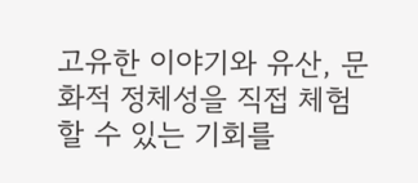고유한 이야기와 유산, 문화적 정체성을 직접 체험할 수 있는 기회를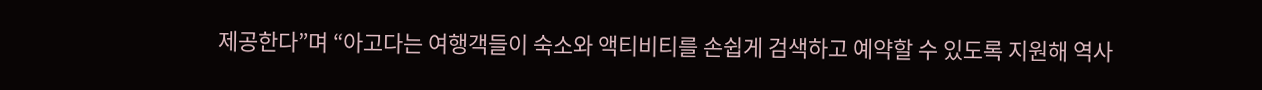제공한다”며 “아고다는 여행객들이 숙소와 액티비티를 손쉽게 검색하고 예약할 수 있도록 지원해 역사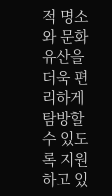적 명소와 문화유산을 더욱 편리하게 탐방할 수 있도록 지원하고 있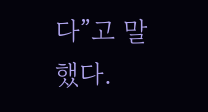다”고 말했다.